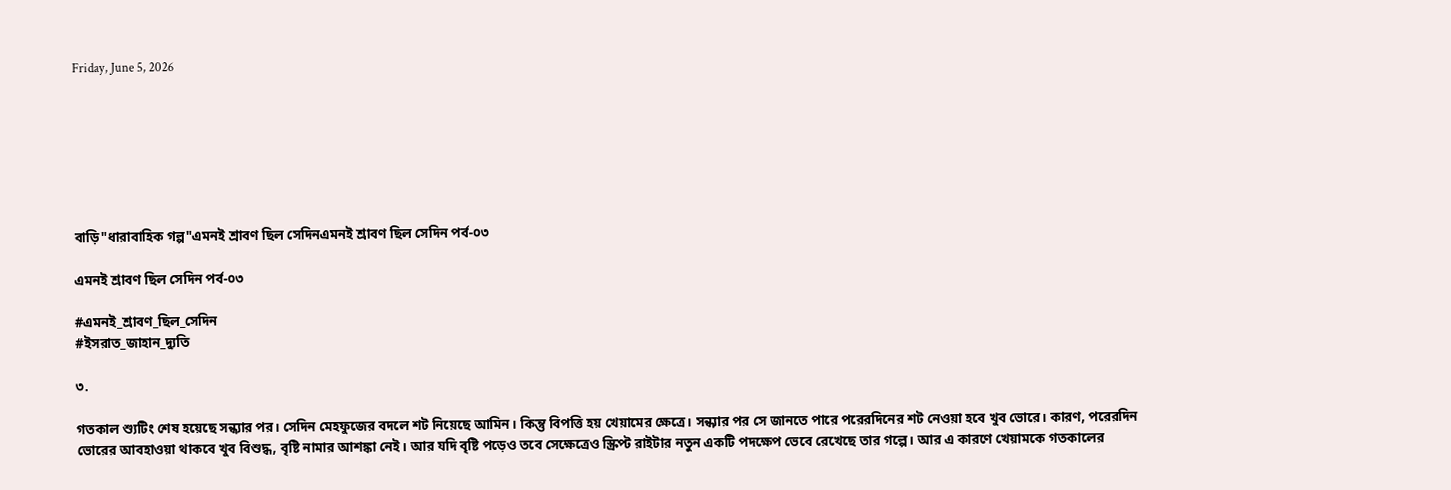Friday, June 5, 2026







বাড়ি"ধারাবাহিক গল্প"এমনই শ্রাবণ ছিল সেদিনএমনই শ্রাবণ ছিল সেদিন পর্ব-০৩

এমনই শ্রাবণ ছিল সেদিন পর্ব-০৩

#এমনই_শ্রাবণ_ছিল_সেদিন
#ইসরাত_জাহান_দ্যুতি

৩.

গতকাল শ্যুটিং শেষ হয়েছে সন্ধ্যার পর। সেদিন মেহফুজের বদলে শট নিয়েছে আমিন। কিন্তু বিপত্তি হয় খেয়ামের ক্ষেত্রে। সন্ধ্যার পর সে জানতে পারে পরেরদিনের শট নেওয়া হবে খুব ভোরে। কারণ, পরেরদিন ভোরের আবহাওয়া থাকবে খুব বিশুদ্ধ, বৃষ্টি নামার আশঙ্কা নেই। আর যদি বৃষ্টি পড়েও তবে সেক্ষেত্রেও স্ক্রিপ্ট রাইটার নতুন একটি পদক্ষেপ ভেবে রেখেছে তার গল্পে। আর এ কারণে খেয়ামকে গতকালের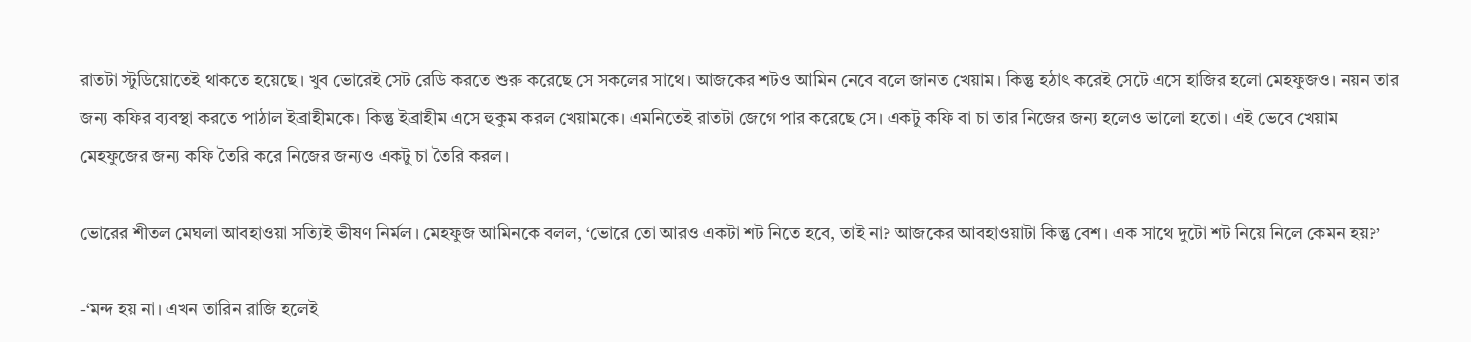রাতটা স্টুডিয়োতেই থাকতে হয়েছে। খুব ভোরেই সেট রেডি করতে শুরু করেছে সে সকলের সাথে। আজকের শটও আমিন নেবে বলে জানত খেয়াম। কিন্তু হঠাৎ করেই সেটে এসে হাজির হলো মেহফুজও। নয়ন তার জন্য কফির ব্যবস্থা করতে পাঠাল ইব্রাহীমকে। কিন্তু ইব্রাহীম এসে হুকুম করল খেয়ামকে। এমনিতেই রাতটা জেগে পার করেছে সে। একটু কফি বা চা তার নিজের জন্য হলেও ভালো হতো। এই ভেবে খেয়াম মেহফুজের জন্য কফি তৈরি করে নিজের জন্যও একটু চা তৈরি করল।

ভোরের শীতল মেঘলা আবহাওয়া সত্যিই ভীষণ নির্মল। মেহফুজ আমিনকে বলল, ‘ভোরে তো আরও একটা শট নিতে হবে, তাই না? আজকের আবহাওয়াটা কিন্তু বেশ। এক সাথে দুটো শট নিয়ে নিলে কেমন হয়?’

-‘মন্দ হয় না। এখন তারিন রাজি হলেই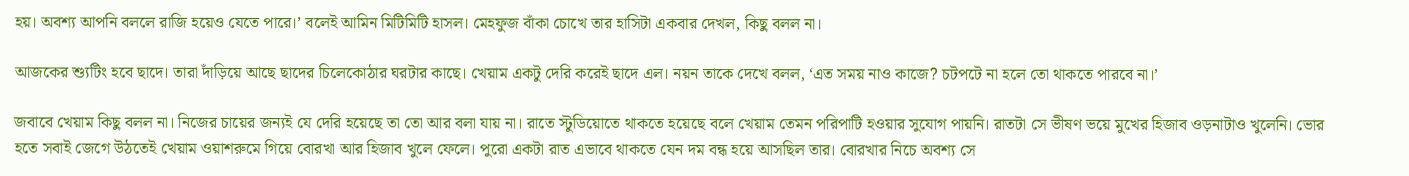হয়। অবশ্য আপনি বললে রাজি হয়েও যেতে পারে।’ বলেই আমিন মিটিমিটি হাসল। মেহফুজ বাঁকা চোখে তার হাসিটা একবার দেখল, কিছু বলল না।

আজকের শ্যুটিং হবে ছাদে। তারা দাঁড়িয়ে আছে ছাদের চিলেকোঠার ঘরটার কাছে। খেয়াম একটু দেরি করেই ছাদে এল। নয়ন তাকে দেখে বলল, ‘এত সময় নাও কাজে? চটপটে না হলে তো থাকতে পারবে না।’

জবাবে খেয়াম কিছু বলল না। নিজের চায়ের জন্যই যে দেরি হয়েছে তা তো আর বলা যায় না। রাতে স্টুডিয়োতে থাকতে হয়েছে বলে খেয়াম তেমন পরিপাটি হওয়ার সুযোগ পায়নি। রাতটা সে ভীষণ ভয়ে মুখের হিজাব ওড়নাটাও খুলেনি। ভোর হতে সবাই জেগে উঠতেই খেয়াম ওয়াশরুমে গিয়ে বোরখা আর হিজাব খুলে ফেলে। পুরো একটা রাত এভাবে থাকতে যেন দম বন্ধ হয়ে আসছিল তার। বোরখার নিচে অবশ্য সে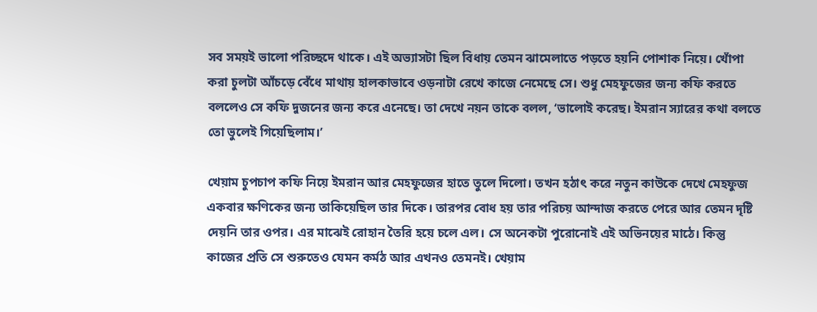সব সময়ই ভালো পরিচ্ছদে থাকে। এই অভ্যাসটা ছিল বিধায় তেমন ঝামেলাতে পড়তে হয়নি পোশাক নিয়ে। খোঁপা করা চুলটা আঁচড়ে বেঁধে মাথায় হালকাভাবে ওড়নাটা রেখে কাজে নেমেছে সে। শুধু মেহফুজের জন্য কফি করতে বললেও সে কফি দুজনের জন্য করে এনেছে। তা দেখে নয়ন তাকে বলল, ‘ভালোই করেছ। ইমরান স্যারের কথা বলতে তো ভুলেই গিয়েছিলাম।’

খেয়াম চুপচাপ কফি নিয়ে ইমরান আর মেহফুজের হাতে তুলে দিলো। তখন হঠাৎ করে নতুন কাউকে দেখে মেহফুজ একবার ক্ষণিকের জন্য তাকিয়েছিল তার দিকে। তারপর বোধ হয় তার পরিচয় আন্দাজ করতে পেরে আর তেমন দৃষ্টি দেয়নি তার ওপর। এর মাঝেই রোহান তৈরি হয়ে চলে এল। সে অনেকটা পুরোনোই এই অভিনয়ের মাঠে। কিন্তু কাজের প্রতি সে শুরুতেও যেমন কর্মঠ আর এখনও তেমনই। খেয়াম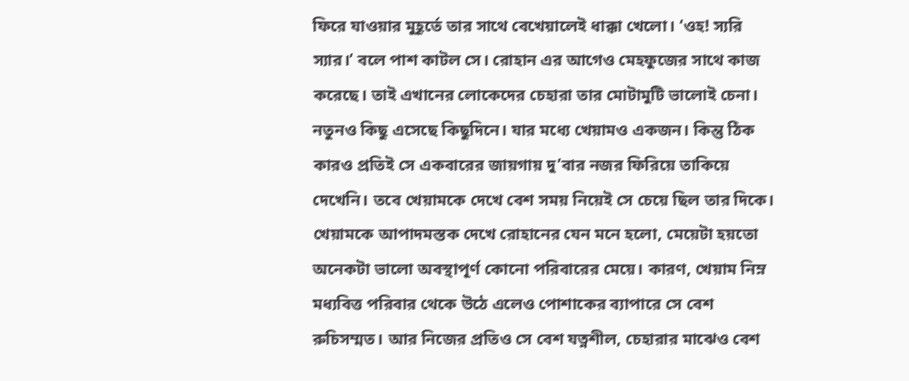ফিরে যাওয়ার মুহূর্তে তার সাথে বেখেয়ালেই ধাক্কা খেলো। ‘ওহ! স্যরি স্যার।’ বলে পাশ কাটল সে। রোহান এর আগেও মেহফুজের সাথে কাজ করেছে। তাই এখানের লোকেদের চেহারা তার মোটামুটি ভালোই চেনা। নতুনও কিছু এসেছে কিছুদিনে। যার মধ্যে খেয়ামও একজন। কিন্তু ঠিক কারও প্রতিই সে একবারের জায়গায় দু’বার নজর ফিরিয়ে তাকিয়ে দেখেনি। তবে খেয়ামকে দেখে বেশ সময় নিয়েই সে চেয়ে ছিল তার দিকে। খেয়ামকে আপাদমস্তক দেখে রোহানের যেন মনে হলো, মেয়েটা হয়তো অনেকটা ভালো অবস্থাপূর্ণ কোনো পরিবারের মেয়ে। কারণ, খেয়াম নিম্ন মধ্যবিত্ত পরিবার থেকে উঠে এলেও পোশাকের ব্যাপারে সে বেশ রুচিসম্মত। আর নিজের প্রতিও সে বেশ যত্নশীল, চেহারার মাঝেও বেশ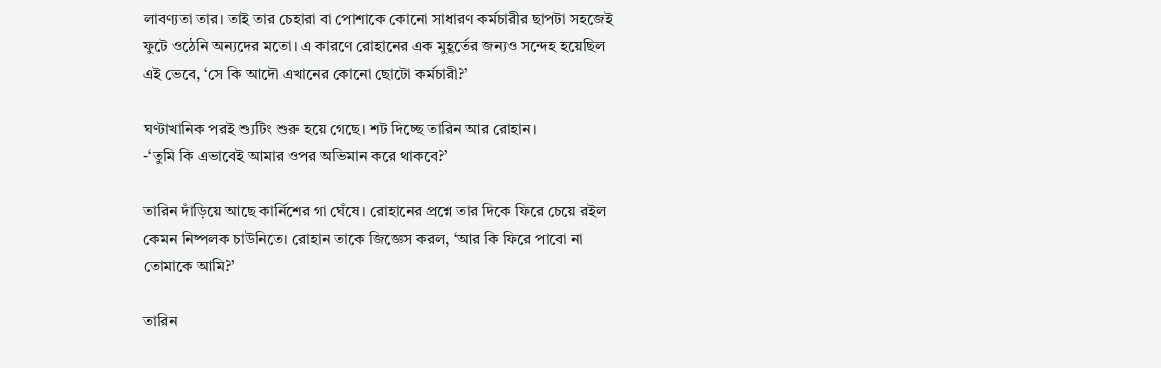লাবণ্যতা তার। তাই তার চেহারা বা পোশাকে কোনো সাধারণ কর্মচারীর ছাপটা সহজেই ফুটে ওঠেনি অন্যদের মতো। এ কারণে রোহানের এক মুহূর্তের জন্যও সন্দেহ হয়েছিল এই ভেবে, ‘সে কি আদৌ এখানের কোনো ছোটো কর্মচারী?’

ঘণ্টাখানিক পরই শ্যুটিং শুরু হয়ে গেছে। শট দিচ্ছে তারিন আর রোহান।
-‘তুমি কি এভাবেই আমার ওপর অভিমান করে থাকবে?’

তারিন দাঁড়িয়ে আছে কার্নিশের গা ঘেঁষে। রোহানের প্রশ্নে তার দিকে ফিরে চেয়ে রইল কেমন নিষ্পলক চাউনিতে। রোহান তাকে জিজ্ঞেস করল, ‘আর কি ফিরে পাবো না তোমাকে আমি?’

তারিন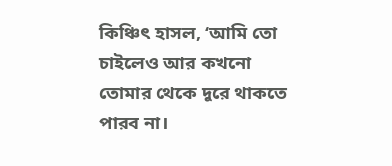কিঞ্চিৎ হাসল, ‘আমি তো চাইলেও আর কখনো তোমার থেকে দূরে থাকতে পারব না।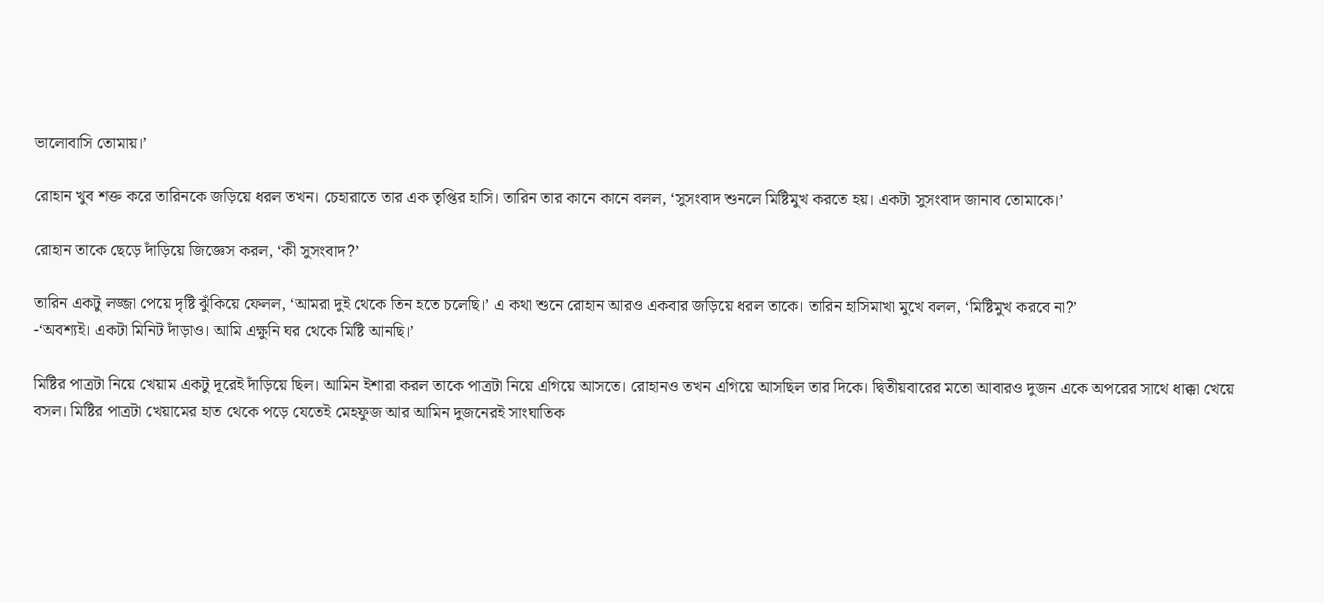ভালোবাসি তোমায়।’

রোহান খুব শক্ত করে তারিনকে জড়িয়ে ধরল তখন। চেহারাতে তার এক তৃপ্তির হাসি। তারিন তার কানে কানে বলল, ‘সুসংবাদ শুনলে মিষ্টিমুখ করতে হয়। একটা সুসংবাদ জানাব তোমাকে।’

রোহান তাকে ছেড়ে দাঁড়িয়ে জিজ্ঞেস করল, ‘কী সুসংবাদ?’

তারিন একটু লজ্জা পেয়ে দৃষ্টি ঝুঁকিয়ে ফেলল, ‘আমরা দুই থেকে তিন হতে চলেছি।’ এ কথা শুনে রোহান আরও একবার জড়িয়ে ধরল তাকে। তারিন হাসিমাখা মুখে বলল, ‘মিষ্টিমুখ করবে না?’
-‘অবশ্যই। একটা মিনিট দাঁড়াও। আমি এক্ষুনি ঘর থেকে মিষ্টি আনছি।’

মিষ্টির পাত্রটা নিয়ে খেয়াম একটু দূরেই দাঁড়িয়ে ছিল। আমিন ইশারা করল তাকে পাত্রটা নিয়ে এগিয়ে আসতে। রোহানও তখন এগিয়ে আসছিল তার দিকে। দ্বিতীয়বারের মতো আবারও দুজন একে অপরের সাথে ধাক্কা খেয়ে বসল। মিষ্টির পাত্রটা খেয়ামের হাত থেকে পড়ে যেতেই মেহফুজ আর আমিন দুজনেরই সাংঘাতিক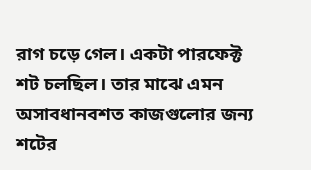রাগ চড়ে গেল। একটা পারফেক্ট শট চলছিল। তার মাঝে এমন অসাবধানবশত কাজগুলোর জন্য শটের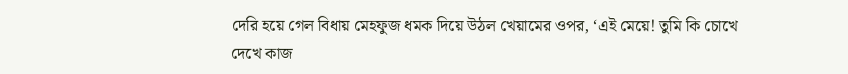দেরি হয়ে গেল বিধায় মেহফুজ ধমক দিয়ে উঠল খেয়ামের ওপর, ‘এই মেয়ে! তুমি কি চোখে দেখে কাজ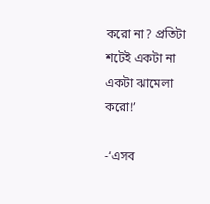করো না? প্রতিটা শটেই একটা না একটা ঝামেলা করো!’

-‘এসব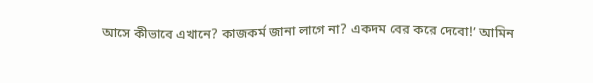আসে কীভাবে এখানে? কাজকর্ম জানা লাগে না? একদম বের করে দেবো!’ আমিন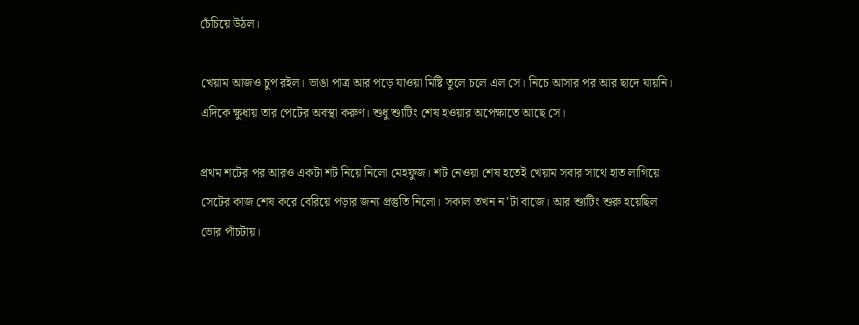চেঁচিয়ে উঠল।

খেয়াম আজও চুপ রইল। ভাঙা পাত্র আর পড়ে যাওয়া মিষ্টি তুলে চলে এল সে। নিচে আসার পর আর ছাদে যায়নি। এদিকে ক্ষুধায় তার পেটের অবস্থা করুণ। শুধু শ্যুটিং শেষ হওয়ার অপেক্ষাতে আছে সে।

প্রথম শটের পর আরও একটা শট নিয়ে নিলো মেহফুজ। শট নেওয়া শেষ হতেই খেয়াম সবার সাথে হাত লাগিয়ে সেটের কাজ শেষ করে বেরিয়ে পড়ার জন্য প্রস্তুতি নিলো। সকাল তখন ন’টা বাজে। আর শ্যুটিং শুরু হয়েছিল ভোর পাঁচটায়।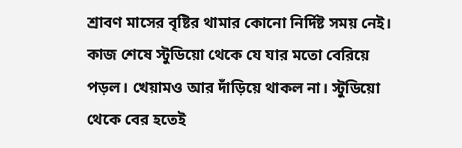শ্রাবণ মাসের বৃষ্টির থামার কোনো নির্দিষ্ট সময় নেই। কাজ শেষে স্টুডিয়ো থেকে যে যার মতো বেরিয়ে পড়ল। খেয়ামও আর দাঁড়িয়ে থাকল না। স্টুডিয়ো থেকে বের হতেই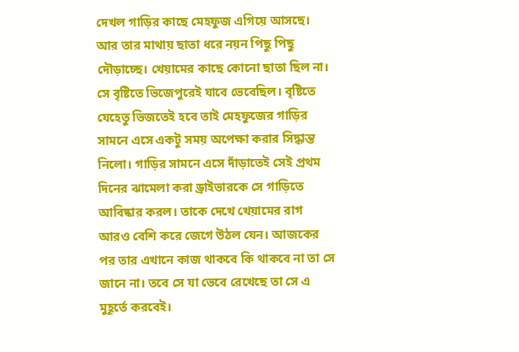দেখল গাড়ির কাছে মেহফুজ এগিয়ে আসছে। আর তার মাথায় ছাতা ধরে নয়ন পিছু পিছু দৌড়াচ্ছে। খেয়ামের কাছে কোনো ছাতা ছিল না। সে বৃষ্টিতে ভিজেপুরেই যাবে ভেবেছিল। বৃষ্টিতে যেহেতু ভিজতেই হবে তাই মেহফুজের গাড়ির সামনে এসে একটু সময় অপেক্ষা করার সিদ্ধান্ত নিলো। গাড়ির সামনে এসে দাঁড়াতেই সেই প্রথম দিনের ঝামেলা করা ড্রাইভারকে সে গাড়িতে আবিষ্কার করল। তাকে দেখে খেয়ামের রাগ আরও বেশি করে জেগে উঠল যেন। আজকের পর তার এখানে কাজ থাকবে কি থাকবে না তা সে জানে না। তবে সে যা ভেবে রেখেছে তা সে এ মুহূর্তে করবেই।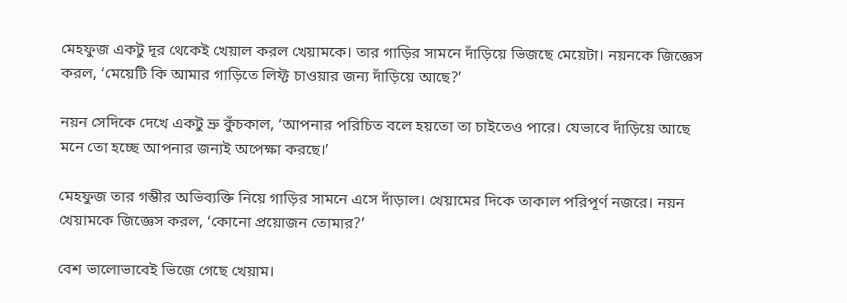মেহফুজ একটু দূর থেকেই খেয়াল করল খেয়ামকে। তার গাড়ির সামনে দাঁড়িয়ে ভিজছে মেয়েটা। নয়নকে জিজ্ঞেস করল, ‘মেয়েটি কি আমার গাড়িতে লিফ্ট চাওয়ার জন্য দাঁড়িয়ে আছে?’

নয়ন সেদিকে দেখে একটু ভ্রু কুঁচকাল, ‘আপনার পরিচিত বলে হয়তো তা চাইতেও পারে। যেভাবে দাঁড়িয়ে আছে মনে তো হচ্ছে আপনার জন্যই অপেক্ষা করছে।’

মেহফুজ তার গম্ভীর অভিব্যক্তি নিয়ে গাড়ির সামনে এসে দাঁড়াল। খেয়ামের দিকে তাকাল পরিপূর্ণ নজরে। নয়ন খেয়ামকে জিজ্ঞেস করল, ‘কোনো প্রয়োজন তোমার?’

বেশ ভালোভাবেই ভিজে গেছে খেয়াম।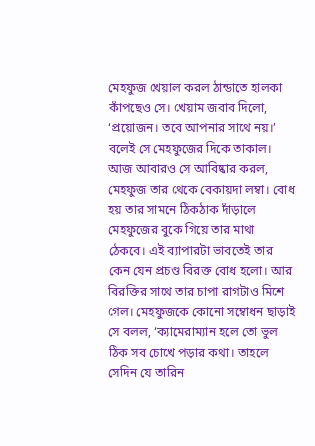মেহফুজ খেয়াল করল ঠান্ডাতে হালকা কাঁপছেও সে। খেয়াম জবাব দিলো, ‘প্রয়োজন। তবে আপনার সাথে নয়।’ বলেই সে মেহফুজের দিকে তাকাল। আজ আবারও সে আবিষ্কার করল, মেহফুজ তার থেকে বেকায়দা লম্বা। বোধ হয় তার সামনে ঠিকঠাক দাঁড়ালে মেহফুজের বুকে গিয়ে তার মাথা ঠেকবে। এই ব্যাপারটা ভাবতেই তার কেন যেন প্রচণ্ড বিরক্ত বোধ হলো। আর বিরক্তির সাথে তার চাপা রাগটাও মিশে গেল। মেহফুজকে কোনো সম্বোধন ছাড়াই সে বলল, ‘ক্যামেরাম্যান হলে তো ভুল ঠিক সব চোখে পড়ার কথা। তাহলে সেদিন যে তারিন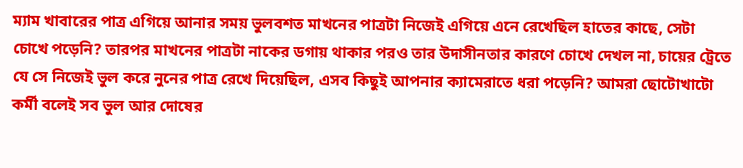ম্যাম খাবারের পাত্র এগিয়ে আনার সময় ভুলবশত মাখনের পাত্রটা নিজেই এগিয়ে এনে রেখেছিল হাতের কাছে, সেটা চোখে পড়েনি? তারপর মাখনের পাত্রটা নাকের ডগায় থাকার পরও তার উদাসীনতার কারণে চোখে দেখল না, চায়ের ট্রেতে যে সে নিজেই ভুল করে নুনের পাত্র রেখে দিয়েছিল, এসব কিছুই আপনার ক্যামেরাতে ধরা পড়েনি? আমরা ছোটোখাটো কর্মী বলেই সব ভুল আর দোষের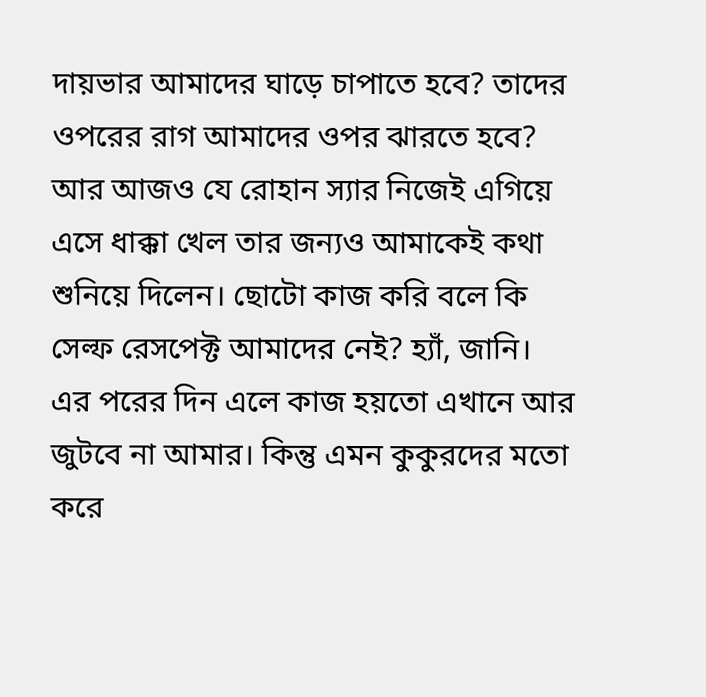দায়ভার আমাদের ঘাড়ে চাপাতে হবে? তাদের ওপরের রাগ আমাদের ওপর ঝারতে হবে? আর আজও যে রোহান স্যার নিজেই এগিয়ে এসে ধাক্কা খেল তার জন্যও আমাকেই কথা শুনিয়ে দিলেন। ছোটো কাজ করি বলে কি সেল্ফ রেসপেক্ট আমাদের নেই? হ্যাঁ, জানি। এর পরের দিন এলে কাজ হয়তো এখানে আর জুটবে না আমার। কিন্তু এমন কুকুরদের মতো করে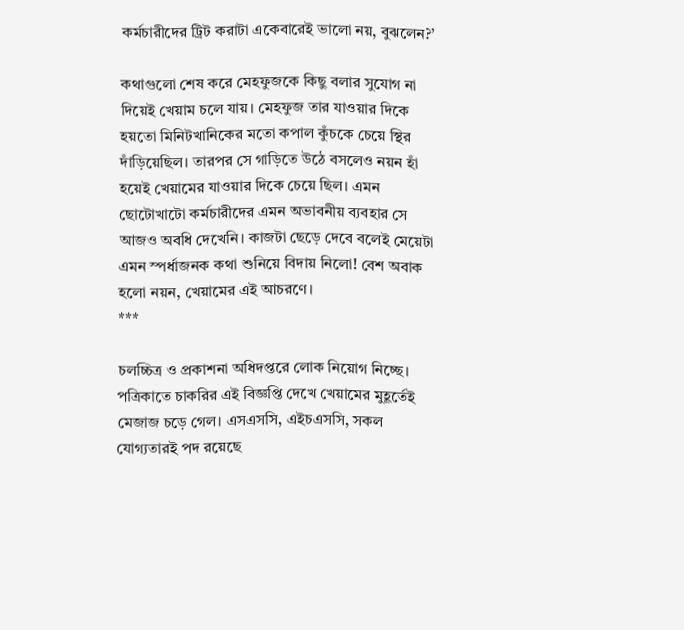কর্মচারীদের ট্রিট করাটা একেবারেই ভালো নয়, বুঝলেন?’

কথাগুলো শেষ করে মেহফুজকে কিছু বলার সুযোগ না দিয়েই খেয়াম চলে যায়। মেহফুজ তার যাওয়ার দিকে হয়তো মিনিটখানিকের মতো কপাল কুঁচকে চেয়ে স্থির দাঁড়িয়েছিল। তারপর সে গাড়িতে উঠে বসলেও নয়ন হাঁ হয়েই খেয়ামের যাওয়ার দিকে চেয়ে ছিল। এমন ছোটোখাটো কর্মচারীদের এমন অভাবনীয় ব্যবহার সে আজও অবধি দেখেনি। কাজটা ছেড়ে দেবে বলেই মেয়েটা এমন স্পর্ধাজনক কথা শুনিয়ে বিদায় নিলো! বেশ অবাক হলো নয়ন, খেয়ামের এই আচরণে।
***

চলচ্চিত্র ও প্রকাশনা অধিদপ্তরে লোক নিয়োগ নিচ্ছে। পত্রিকাতে চাকরির এই বিজ্ঞপ্তি দেখে খেয়ামের মুহূর্তেই মেজাজ চড়ে গেল। এসএসসি, এইচএসসি, সকল যোগ্যতারই পদ রয়েছে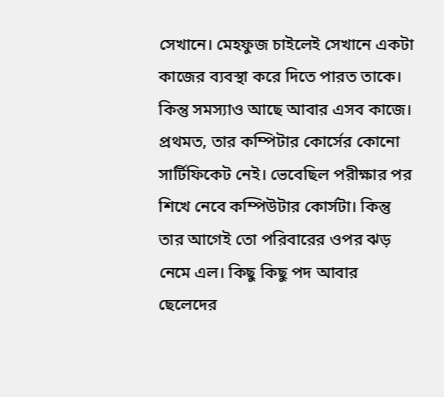সেখানে। মেহফুজ চাইলেই সেখানে একটা কাজের ব্যবস্থা করে দিতে পারত তাকে। কিন্তু সমস্যাও আছে আবার এসব কাজে। প্রথমত, তার কম্পিটার কোর্সের কোনো সার্টিফিকেট নেই। ভেবেছিল পরীক্ষার পর শিখে নেবে কম্পিউটার কোর্সটা। কিন্তু তার আগেই তো পরিবারের ওপর ঝড় নেমে এল। কিছু কিছু পদ আবার ছেলেদের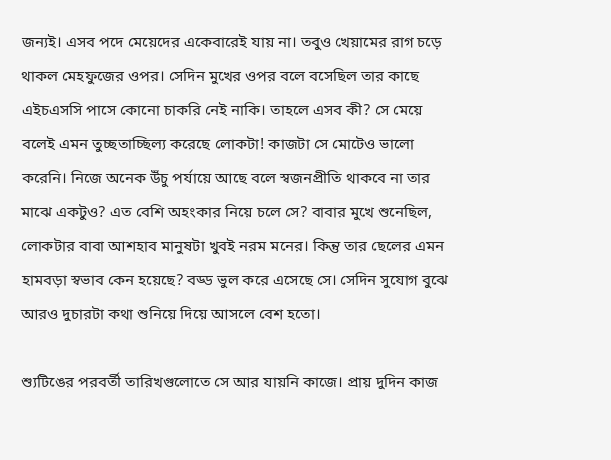জন্যই। এসব পদে মেয়েদের একেবারেই যায় না। তবুও খেয়ামের রাগ চড়ে থাকল মেহফুজের ওপর। সেদিন মুখের ওপর বলে বসেছিল তার কাছে এইচএসসি পাসে কোনো চাকরি নেই নাকি। তাহলে এসব কী? সে মেয়ে বলেই এমন তুচ্ছতাচ্ছিল্য করেছে লোকটা! কাজটা সে মোটেও ভালো করেনি। নিজে অনেক উঁচু পর্যায়ে আছে বলে স্বজনপ্রীতি থাকবে না তার মাঝে একটুও? এত বেশি অহংকার নিয়ে চলে সে? বাবার মুখে শুনেছিল, লোকটার বাবা আশহাব মানুষটা খুবই নরম মনের। কিন্তু তার ছেলের এমন হামবড়া স্বভাব কেন হয়েছে? বড্ড ভুল করে এসেছে সে। সেদিন সুযোগ বুঝে আরও দুচারটা কথা শুনিয়ে দিয়ে আসলে বেশ হতো।

শ্যুটিঙের পরবর্তী তারিখগুলোতে সে আর যায়নি কাজে। প্রায় দুদিন কাজ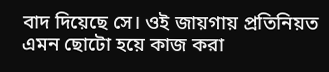বাদ দিয়েছে সে। ওই জায়গায় প্রতিনিয়ত এমন ছোটো হয়ে কাজ করা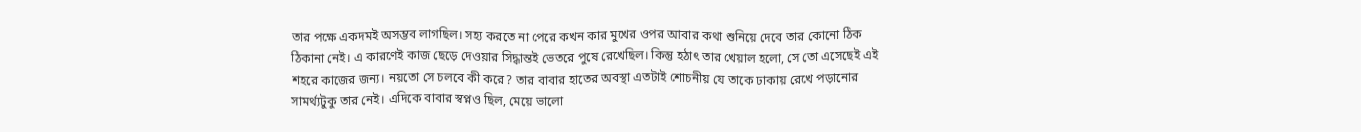তার পক্ষে একদমই অসম্ভব লাগছিল। সহ্য করতে না পেরে কখন কার মুখের ওপর আবার কথা শুনিয়ে দেবে তার কোনো ঠিক ঠিকানা নেই। এ কারণেই কাজ ছেড়ে দেওয়ার সিদ্ধান্তই ভেতরে পুষে রেখেছিল। কিন্তু হঠাৎ তার খেয়াল হলো, সে তো এসেছেই এই শহরে কাজের জন্য। নয়তো সে চলবে কী করে? তার বাবার হাতের অবস্থা এতটাই শোচনীয় যে তাকে ঢাকায় রেখে পড়ানোর সামর্থ্যটুকু তার নেই। এদিকে বাবার স্বপ্নও ছিল, মেয়ে ভালো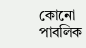কোনো পাবলিক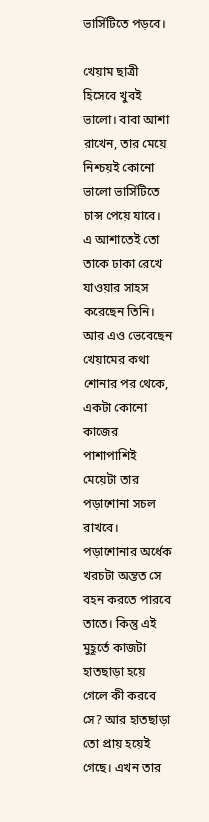ভার্সিটিতে পড়বে।

খেয়াম ছাত্রী হিসেবে খুবই ভালো। বাবা আশা রাখেন, তার মেয়ে নিশ্চয়ই কোনো ভালো ভার্সিটিতে চান্স পেয়ে যাবে। এ আশাতেই তো তাকে ঢাকা রেখে যাওয়ার সাহস করেছেন তিনি। আর এও ভেবেছেন খেয়ামের কথা শোনার পর থেকে, একটা কোনো কাজের পাশাপাশিই মেয়েটা তার পড়াশোনা সচল রাখবে। পড়াশোনার অর্ধেক খরচটা অন্তত সে বহন করতে পারবে তাতে। কিন্তু এই মুহূর্তে কাজটা হাতছাড়া হয়ে গেলে কী করবে সে? আর হাতছাড়া তো প্রায় হয়েই গেছে। এখন তার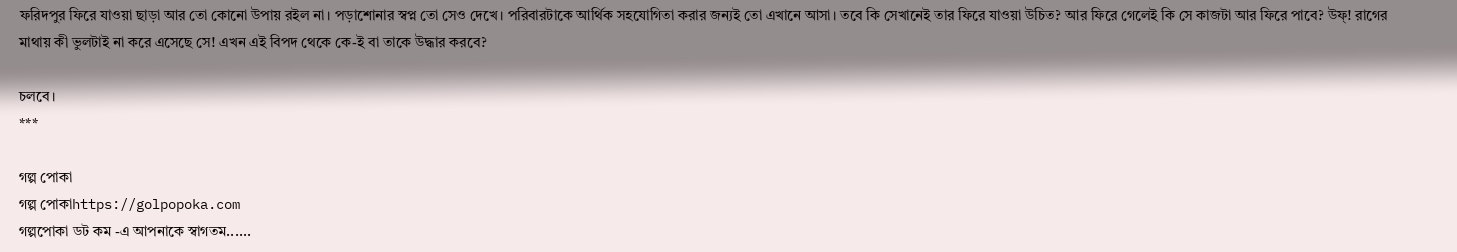ফরিদপুর ফিরে যাওয়া ছাড়া আর তো কোনো উপায় রইল না। পড়াশোনার স্বপ্ন তো সেও দেখে। পরিবারটাকে আর্থিক সহযোগিতা করার জন্যই তো এখানে আসা। তবে কি সেখানেই তার ফিরে যাওয়া উচিত? আর ফিরে গেলেই কি সে কাজটা আর ফিরে পাবে? উফ্! রাগের মাথায় কী ভুলটাই না করে এসেছে সে! এখন এই বিপদ থেকে কে-ই বা তাকে উদ্ধার করবে?

চলবে।
***

গল্প পোকা
গল্প পোকাhttps://golpopoka.com
গল্পপোকা ডট কম -এ আপনাকে স্বাগতম......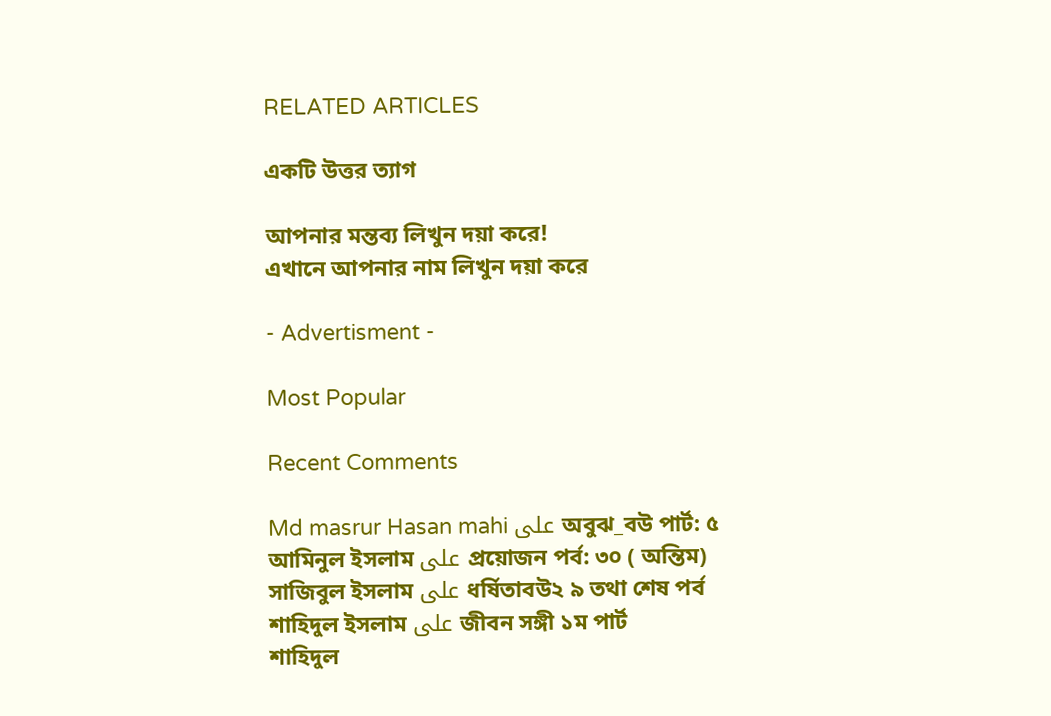RELATED ARTICLES

একটি উত্তর ত্যাগ

আপনার মন্তব্য লিখুন দয়া করে!
এখানে আপনার নাম লিখুন দয়া করে

- Advertisment -

Most Popular

Recent Comments

Md masrur Hasan mahi على অবুঝ_বউ পার্ট: ৫
আমিনুল ইসলাম على প্রয়োজন পর্ব: ৩০ ( অন্তিম)
সাজিবুল ইসলাম على ধর্ষিতাবউ২ ৯ তথা শেষ পর্ব
শাহিদুল ইসলাম على জীবন সঙ্গী ১ম পার্ট
শাহিদুল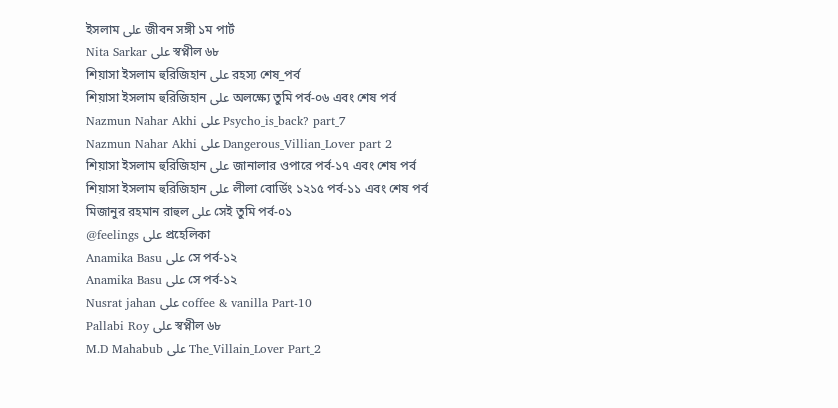ইসলাম على জীবন সঙ্গী ১ম পার্ট
Nita Sarkar على স্বপ্নীল ৬৮
শিয়াসা ইসলাম হুরিজিহান على রহস্য শেষ_পর্ব
শিয়াসা ইসলাম হুরিজিহান على অলক্ষ্যে তুমি পর্ব-০৬ এবং শেষ পর্ব
Nazmun Nahar Akhi على Psycho_is_back? part_7
Nazmun Nahar Akhi على Dangerous_Villian_Lover part 2
শিয়াসা ইসলাম হুরিজিহান على জানালার ওপারে পর্ব-১৭ এবং শেষ পর্ব
শিয়াসা ইসলাম হুরিজিহান على লীলা বোর্ডিং ১২১৫ পর্ব-১১ এবং শেষ পর্ব
মিজানুর রহমান রাহুল على সেই তুমি পর্ব-০১
@feelings على প্রহেলিকা
Anamika Basu على সে পর্ব-১২
Anamika Basu على সে পর্ব-১২
Nusrat jahan على coffee & vanilla Part-10
Pallabi Roy على স্বপ্নীল ৬৮
M.D Mahabub على The_Villain_Lover Part_2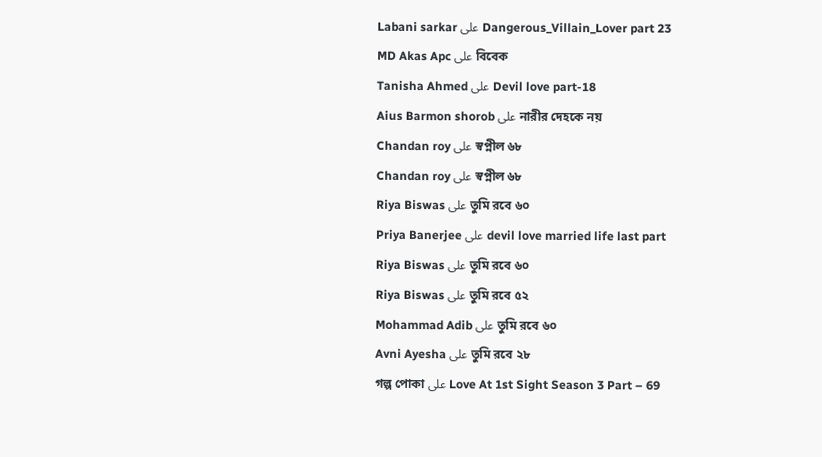Labani sarkar على Dangerous_Villain_Lover part 23
MD Akas Apc على বিবেক
Tanisha Ahmed على Devil love part-18
Aius Barmon shorob على নারীর দেহকে নয়
Chandan roy على স্বপ্নীল ৬৮
Chandan roy على স্বপ্নীল ৬৮
Riya Biswas على তুমি রবে ৬০
Priya Banerjee على devil love married life last part
Riya Biswas على তুমি রবে ৬০
Riya Biswas على তুমি রবে ৫২
Mohammad Adib على তুমি রবে ৬০
Avni Ayesha على তুমি রবে ২৮
গল্প পোকা على Love At 1st Sight Season 3 Part – 69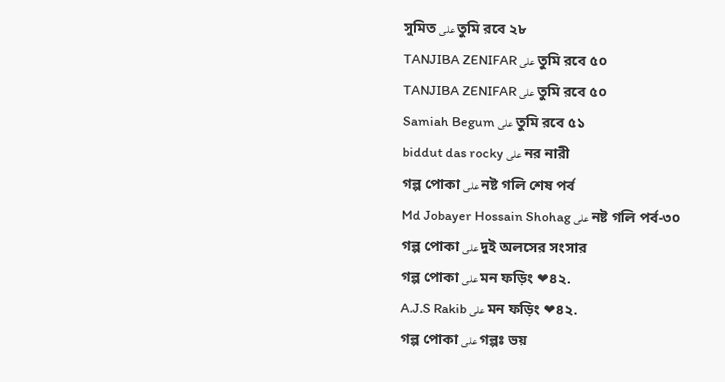সুমিত على তুমি রবে ২৮
TANJIBA ZENIFAR على তুমি রবে ৫০
TANJIBA ZENIFAR على তুমি রবে ৫০
Samiah Begum على তুমি রবে ৫১
biddut das rocky على নর নারী
গল্প পোকা على নষ্ট গলি শেষ পর্ব
Md Jobayer Hossain Shohag على নষ্ট গলি পর্ব-৩০
গল্প পোকা على দুই অলসের সংসার
গল্প পোকা على মন ফড়িং ❤৪২.
A.J.S Rakib على মন ফড়িং ❤৪২.
গল্প পোকা على গল্পঃ ভয়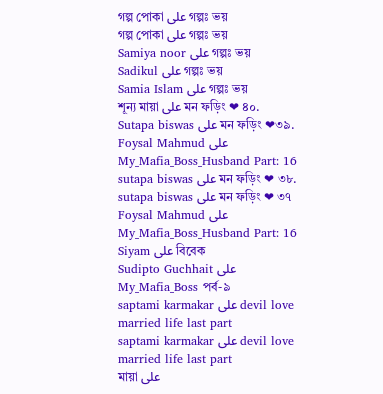গল্প পোকা على গল্পঃ ভয়
গল্প পোকা على গল্পঃ ভয়
Samiya noor على গল্পঃ ভয়
Sadikul على গল্পঃ ভয়
Samia Islam على গল্পঃ ভয়
শূন্য মায়া على মন ফড়িং ❤ ৪০.
Sutapa biswas على মন ফড়িং ❤৩৯.
Foysal Mahmud على My_Mafia_Boss_Husband Part: 16
sutapa biswas على মন ফড়িং ❤ ৩৮.
sutapa biswas على মন ফড়িং ❤ ৩৭
Foysal Mahmud على My_Mafia_Boss_Husband Part: 16
Siyam على বিবেক
Sudipto Guchhait على My_Mafia_Boss পর্ব-৯
saptami karmakar على devil love married life last part
saptami karmakar على devil love married life last part
মায়া على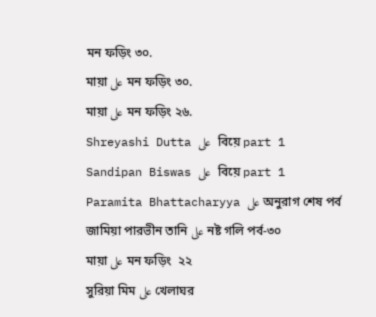মন ফড়িং ৩০.
মায়া على মন ফড়িং ৩০.
মায়া على মন ফড়িং ২৬.
Shreyashi Dutta على  বিয়ে part 1
Sandipan Biswas على  বিয়ে part 1
Paramita Bhattacharyya على অনুরাগ শেষ পর্ব
জামিয়া পারভীন তানি على নষ্ট গলি পর্ব-৩০
মায়া على মন ফড়িং  ২২
সুরিয়া মিম على খেলাঘর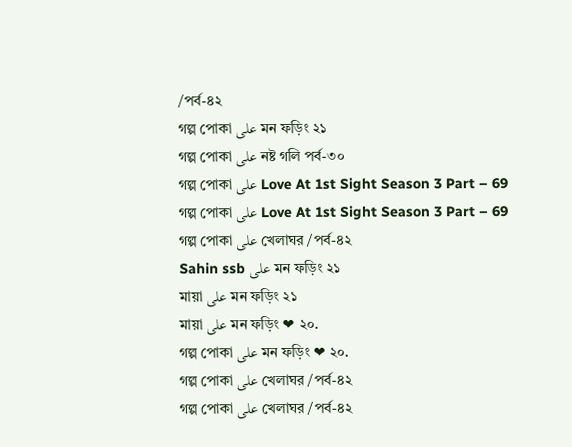/পর্ব-৪২
গল্প পোকা على মন ফড়িং ২১
গল্প পোকা على নষ্ট গলি পর্ব-৩০
গল্প পোকা على Love At 1st Sight Season 3 Part – 69
গল্প পোকা على Love At 1st Sight Season 3 Part – 69
গল্প পোকা على খেলাঘর /পর্ব-৪২
Sahin ssb على মন ফড়িং ২১
মায়া على মন ফড়িং ২১
মায়া على মন ফড়িং ❤ ২০.
গল্প পোকা على মন ফড়িং ❤ ২০.
গল্প পোকা على খেলাঘর /পর্ব-৪২
গল্প পোকা على খেলাঘর /পর্ব-৪২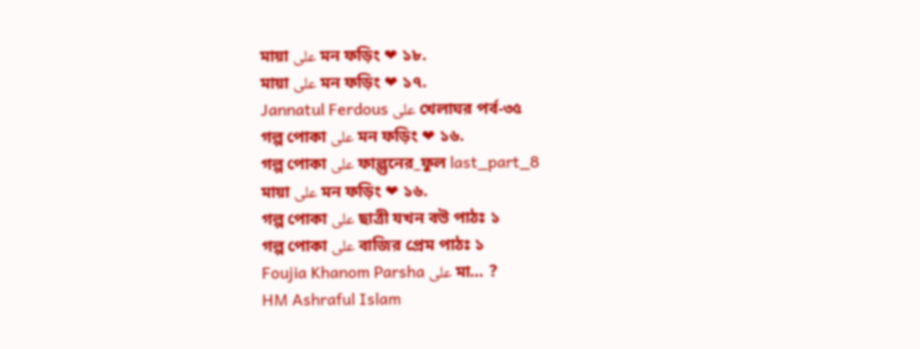মায়া على মন ফড়িং ❤ ১৮.
মায়া على মন ফড়িং ❤ ১৭.
Jannatul Ferdous على খেলাঘর পর্ব-৩৫
গল্প পোকা على মন ফড়িং ❤ ১৬.
গল্প পোকা على ফাল্গুনের_ফুল last_part_8
মায়া على মন ফড়িং ❤ ১৬.
গল্প পোকা على ছাত্রী যখন বউ পাঠঃ ১
গল্প পোকা على বাজির প্রেম পাঠঃ ১
Foujia Khanom Parsha على মা… ?
HM Ashraful Islam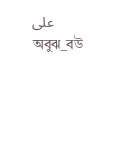على অবুঝ_বউ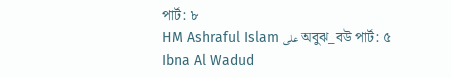পার্ট: ৮
HM Ashraful Islam على অবুঝ_বউ পার্ট: ৫
Ibna Al Wadud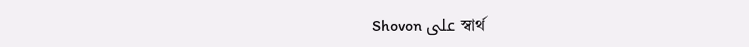Shovon على স্বার্থ